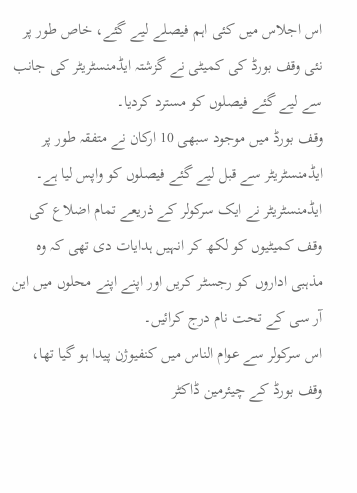اس اجلاس میں کئی اہم فیصلے لیے گئے، خاص طور پر نئی وقف بورڈ کی کمیٹی نے گزشتہ ایڈمنسٹریٹر کی جانب سے لیے گئے فیصلوں کو مسترد کردیا۔
وقف بورڈ میں موجود سبھی 10 ارکان نے متفقہ طور پر ایڈمنسٹریٹر سے قبل لیے گئے فیصلوں کو واپس لیا ہے۔
ایڈمنسٹریٹر نے ایک سرکولر کے ذریعے تمام اضلاع کی وقف کمیٹیوں کو لکھ کر انہیں ہدایات دی تھی کہ وہ مذہبی اداروں کو رجسٹر کریں اور اپنے اپنے محلوں میں این آر سی کے تحت نام درج کرائیں۔
اس سرکولر سے عوام الناس میں کنفیوژن پیدا ہو گیا تھا، وقف بورڈ کے چیئرمین ڈاکٹر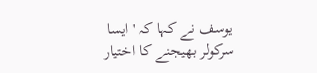یوسف نے کہا کہ 'ایسا سرکولر بھیجنے کا اختیار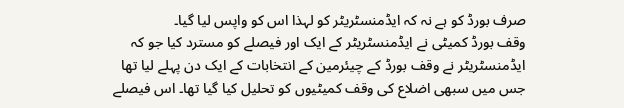صرف بورڈ کو ہے نہ کہ ایڈمنسٹریٹر کو لہذا اس کو واپس لیا گیا۔
وقف بورڈ کمیٹی نے ایڈمنسٹریٹر کے ایک اور فیصلے کو مسترد کیا جو کہ ایڈمنسٹریٹر نے وقف بورڈ کے چیئرمین کے انتخابات کے ایک دن پہلے لیا تھا جس میں سبھی اضلاع کی وقف کمیٹیوں کو تحلیل کیا گیا تھا۔ اس فیصلے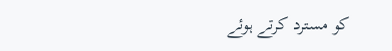کو مسترد کرتے ہوئے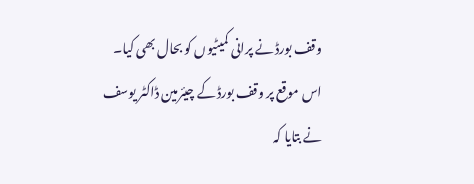وقف بورڈ نے پرانی کمیٹیوں کو بحال بھی کیا۔
اس موقع پر وقف بورڈ کے چیئرمین ڈاکٹر یوسف نے بتایا کہ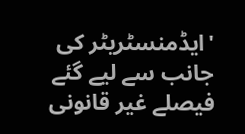'ایڈمنسٹریٹر کی جانب سے لیے گئے فیصلے غیر قانونی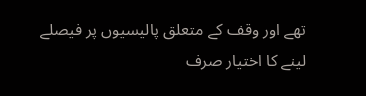تھے اور وقف کے متعلق پالیسیوں پر فیصلے لینے کا اختیار صرف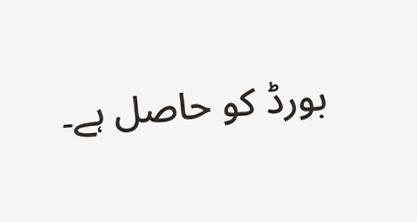بورڈ کو حاصل ہے۔